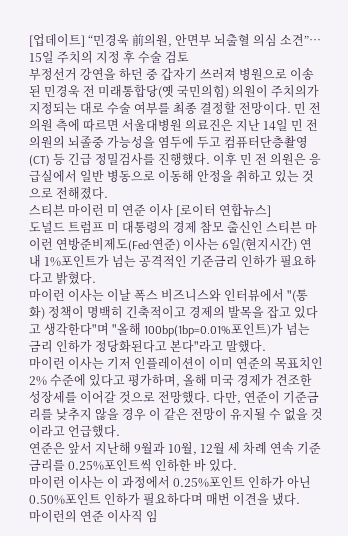[업데이트] “민경욱 前의원, 안면부 뇌출혈 의심 소견”… 15일 주치의 지정 후 수술 검토
부정선거 강연을 하던 중 갑자기 쓰러져 병원으로 이송된 민경욱 전 미래통합당(옛 국민의힘) 의원이 주치의가 지정되는 대로 수술 여부를 최종 결정할 전망이다. 민 전 의원 측에 따르면 서울대병원 의료진은 지난 14일 민 전 의원의 뇌졸중 가능성을 염두에 두고 컴퓨터단층촬영(CT) 등 긴급 정밀검사를 진행했다. 이후 민 전 의원은 응급실에서 일반 병동으로 이동해 안정을 취하고 있는 것으로 전해졌다.
스티븐 마이런 미 연준 이사 [로이터 연합뉴스]
도널드 트럼프 미 대통령의 경제 참모 출신인 스티븐 마이런 연방준비제도(Fed·연준) 이사는 6일(현지시간) 연내 1%포인트가 넘는 공격적인 기준금리 인하가 필요하다고 밝혔다.
마이런 이사는 이날 폭스 비즈니스와 인터뷰에서 "(통화) 정책이 명백히 긴축적이고 경제의 발목을 잡고 있다고 생각한다"며 "올해 100bp(1bp=0.01%포인트)가 넘는 금리 인하가 정당화된다고 본다"라고 말했다.
마이런 이사는 기저 인플레이션이 이미 연준의 목표치인 2% 수준에 있다고 평가하며, 올해 미국 경제가 견조한 성장세를 이어갈 것으로 전망했다. 다만, 연준이 기준금리를 낮추지 않을 경우 이 같은 전망이 유지될 수 없을 것이라고 언급했다.
연준은 앞서 지난해 9월과 10월, 12월 세 차례 연속 기준금리를 0.25%포인트씩 인하한 바 있다.
마이런 이사는 이 과정에서 0.25%포인트 인하가 아닌 0.50%포인트 인하가 필요하다며 매번 이견을 냈다.
마이런의 연준 이사직 임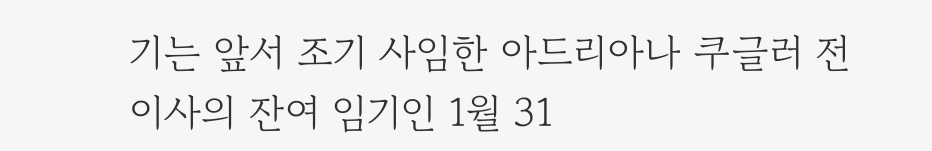기는 앞서 조기 사임한 아드리아나 쿠글러 전 이사의 잔여 임기인 1월 31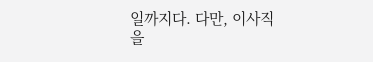일까지다. 다만, 이사직을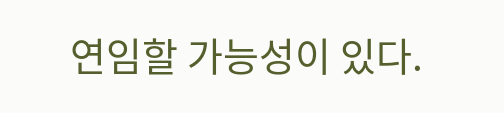연임할 가능성이 있다.